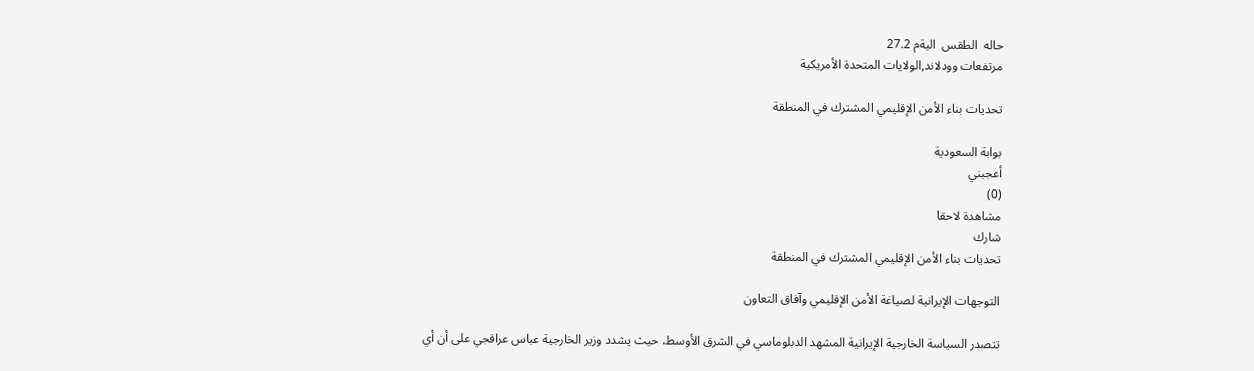حاله  الطقس  اليةم 27.2
مرتفعات وودلاند,الولايات المتحدة الأمريكية

تحديات بناء الأمن الإقليمي المشترك في المنطقة

بوابة السعودية
أعجبني
(0)
مشاهدة لاحقا
شارك
تحديات بناء الأمن الإقليمي المشترك في المنطقة

التوجهات الإيرانية لصياغة الأمن الإقليمي وآفاق التعاون

تتصدر السياسة الخارجية الإيرانية المشهد الدبلوماسي في الشرق الأوسط، حيث يشدد وزير الخارجية عباس عراقجي على أن أي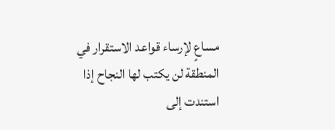مساعٍ لإرساء قواعد الاستقرار في المنطقة لن يكتب لها النجاح إذا استندت إلى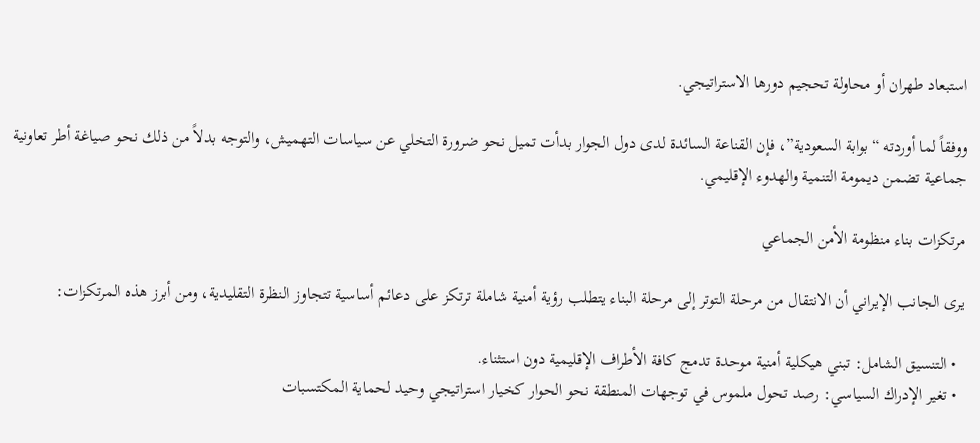استبعاد طهران أو محاولة تحجيم دورها الاستراتيجي.

ووفقاً لما أوردته “بوابة السعودية”، فإن القناعة السائدة لدى دول الجوار بدأت تميل نحو ضرورة التخلي عن سياسات التهميش، والتوجه بدلاً من ذلك نحو صياغة أطر تعاونية جماعية تضمن ديمومة التنمية والهدوء الإقليمي.

مرتكزات بناء منظومة الأمن الجماعي

يرى الجانب الإيراني أن الانتقال من مرحلة التوتر إلى مرحلة البناء يتطلب رؤية أمنية شاملة ترتكز على دعائم أساسية تتجاوز النظرة التقليدية، ومن أبرز هذه المرتكزات:

  • التنسيق الشامل: تبني هيكلية أمنية موحدة تدمج كافة الأطراف الإقليمية دون استثناء.
  • تغير الإدراك السياسي: رصد تحول ملموس في توجهات المنطقة نحو الحوار كخيار استراتيجي وحيد لحماية المكتسبات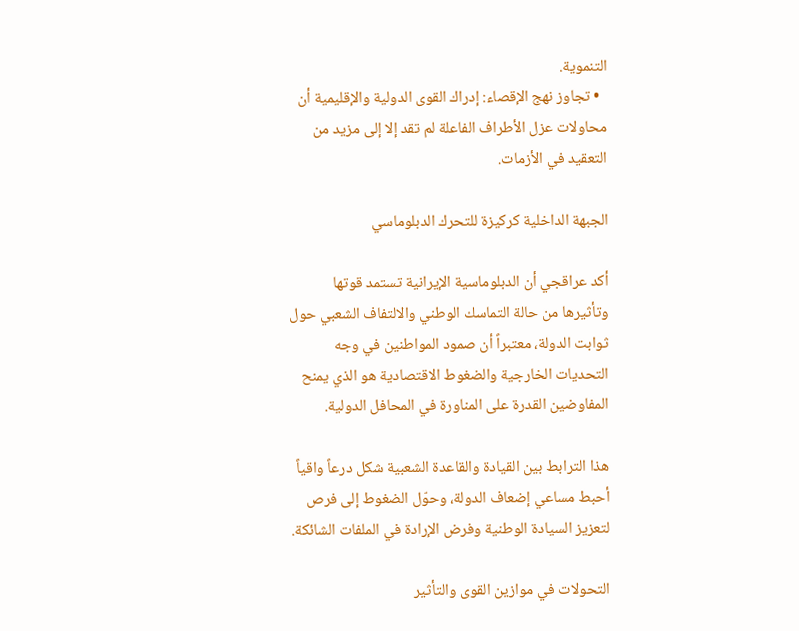التنموية.
  • تجاوز نهج الإقصاء: إدراك القوى الدولية والإقليمية أن محاولات عزل الأطراف الفاعلة لم تقد إلا إلى مزيد من التعقيد في الأزمات.

الجبهة الداخلية كركيزة للتحرك الدبلوماسي

أكد عراقجي أن الدبلوماسية الإيرانية تستمد قوتها وتأثيرها من حالة التماسك الوطني والالتفاف الشعبي حول ثوابت الدولة، معتبراً أن صمود المواطنين في وجه التحديات الخارجية والضغوط الاقتصادية هو الذي يمنح المفاوضين القدرة على المناورة في المحافل الدولية.

هذا الترابط بين القيادة والقاعدة الشعبية شكل درعاً واقياً أحبط مساعي إضعاف الدولة، وحوّل الضغوط إلى فرص لتعزيز السيادة الوطنية وفرض الإرادة في الملفات الشائكة.

التحولات في موازين القوى والتأثير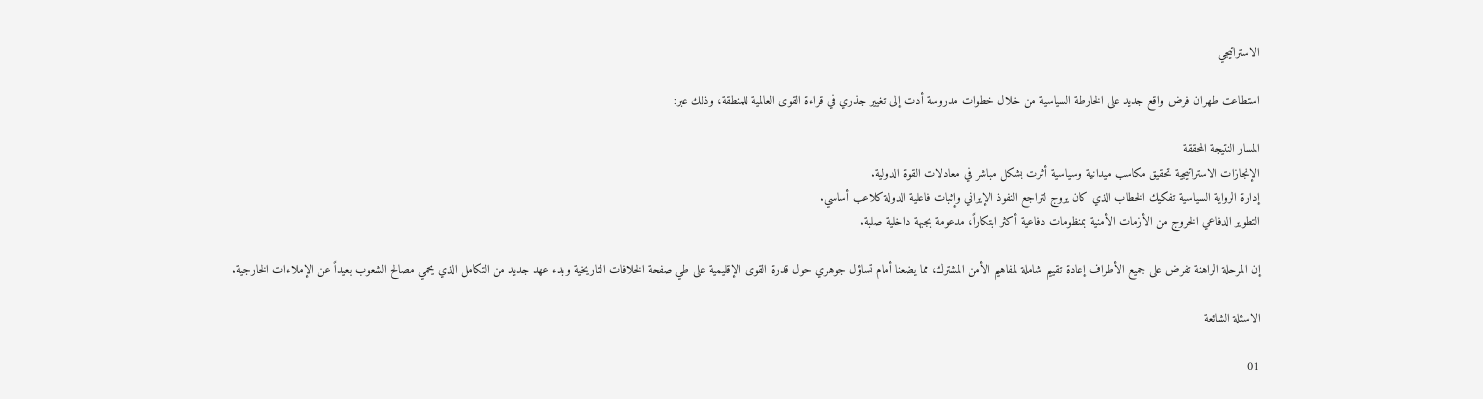الاستراتيجي

استطاعت طهران فرض واقع جديد على الخارطة السياسية من خلال خطوات مدروسة أدت إلى تغيير جذري في قراءة القوى العالمية للمنطقة، وذلك عبر:

المسار النتيجة المحققة
الإنجازات الاستراتيجية تحقيق مكاسب ميدانية وسياسية أثرت بشكل مباشر في معادلات القوة الدولية.
إدارة الرواية السياسية تفكيك الخطاب الذي كان يروج لتراجع النفوذ الإيراني وإثبات فاعلية الدولة كلاعب أساسي.
التطوير الدفاعي الخروج من الأزمات الأمنية بمنظومات دفاعية أكثر ابتكاراً، مدعومة بجبهة داخلية صلبة.

إن المرحلة الراهنة تفرض على جميع الأطراف إعادة تقييم شاملة لمفاهيم الأمن المشترك، مما يضعنا أمام تساؤل جوهري حول قدرة القوى الإقليمية على طي صفحة الخلافات التاريخية وبدء عهد جديد من التكامل الذي يحمي مصالح الشعوب بعيداً عن الإملاءات الخارجية.

الاسئلة الشائعة

01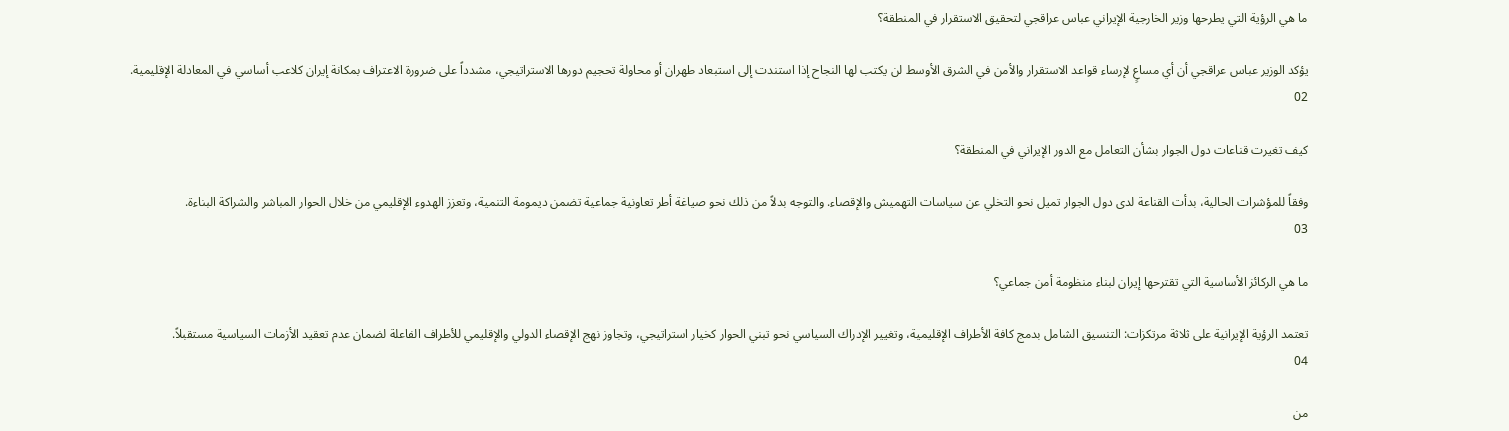ما هي الرؤية التي يطرحها وزير الخارجية الإيراني عباس عراقجي لتحقيق الاستقرار في المنطقة؟

يؤكد الوزير عباس عراقجي أن أي مساعٍ لإرساء قواعد الاستقرار والأمن في الشرق الأوسط لن يكتب لها النجاح إذا استندت إلى استبعاد طهران أو محاولة تحجيم دورها الاستراتيجي، مشدداً على ضرورة الاعتراف بمكانة إيران كلاعب أساسي في المعادلة الإقليمية.
02

كيف تغيرت قناعات دول الجوار بشأن التعامل مع الدور الإيراني في المنطقة؟

وفقاً للمؤشرات الحالية، بدأت القناعة لدى دول الجوار تميل نحو التخلي عن سياسات التهميش والإقصاء. والتوجه بدلاً من ذلك نحو صياغة أطر تعاونية جماعية تضمن ديمومة التنمية، وتعزز الهدوء الإقليمي من خلال الحوار المباشر والشراكة البناءة.
03

ما هي الركائز الأساسية التي تقترحها إيران لبناء منظومة أمن جماعي؟

تعتمد الرؤية الإيرانية على ثلاثة مرتكزات: التنسيق الشامل بدمج كافة الأطراف الإقليمية، وتغيير الإدراك السياسي نحو تبني الحوار كخيار استراتيجي، وتجاوز نهج الإقصاء الدولي والإقليمي للأطراف الفاعلة لضمان عدم تعقيد الأزمات السياسية مستقبلاً.
04

من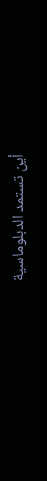أين تستمد الدبلوماسية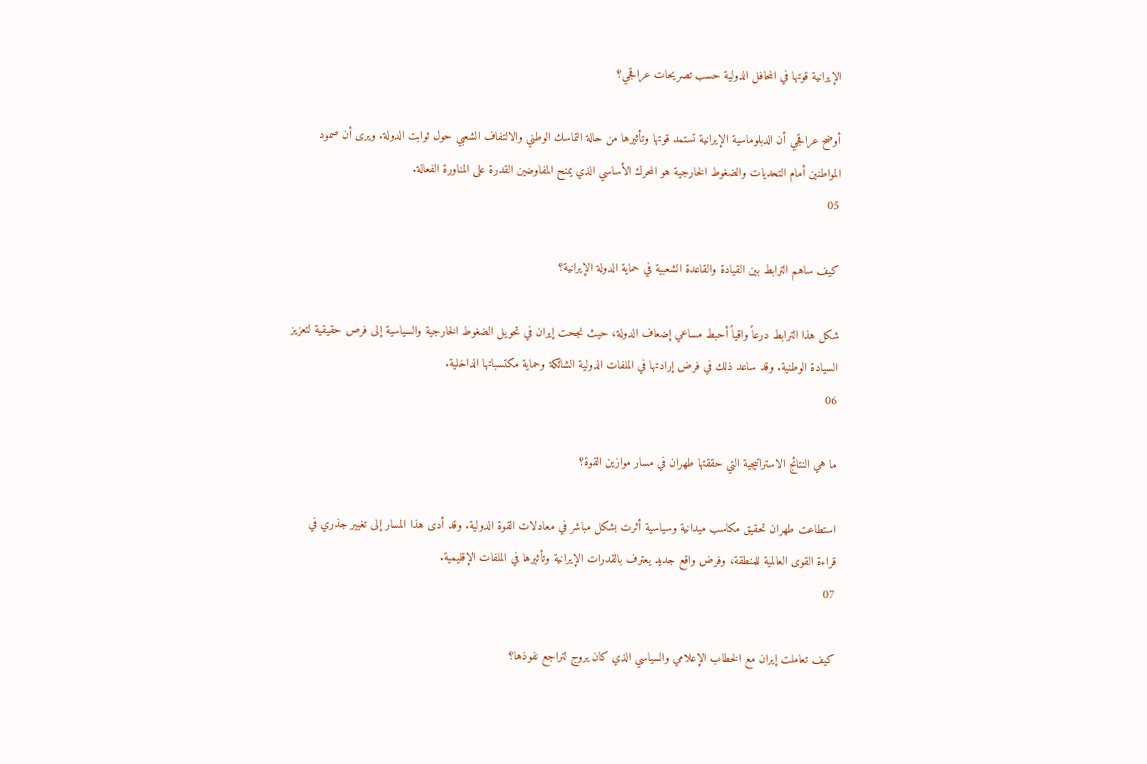الإيرانية قوتها في المحافل الدولية حسب تصريحات عراقجي؟

أوضح عراقجي أن الدبلوماسية الإيرانية تستمد قوتها وتأثيرها من حالة التماسك الوطني والالتفاف الشعبي حول ثوابت الدولة. ويرى أن صمود المواطنين أمام التحديات والضغوط الخارجية هو المحرك الأساسي الذي يمنح المفاوضين القدرة على المناورة الفعالة.
05

كيف ساهم الترابط بين القيادة والقاعدة الشعبية في حماية الدولة الإيرانية؟

شكل هذا الترابط درعاً واقياً أحبط مساعي إضعاف الدولة، حيث نجحت إيران في تحويل الضغوط الخارجية والسياسية إلى فرص حقيقية لتعزيز السيادة الوطنية. وقد ساعد ذلك في فرض إرادتها في الملفات الدولية الشائكة وحماية مكتسباتها الداخلية.
06

ما هي النتائج الاستراتيجية التي حققتها طهران في مسار موازين القوة؟

استطاعت طهران تحقيق مكاسب ميدانية وسياسية أثرت بشكل مباشر في معادلات القوة الدولية. وقد أدى هذا المسار إلى تغيير جذري في قراءة القوى العالمية للمنطقة، وفرض واقع جديد يعترف بالقدرات الإيرانية وتأثيرها في الملفات الإقليمية.
07

كيف تعاملت إيران مع الخطاب الإعلامي والسياسي الذي كان يروج لتراجع نفوذها؟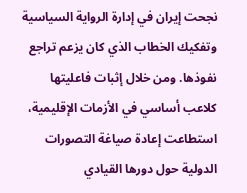نجحت إيران في إدارة الرواية السياسية وتفكيك الخطاب الذي كان يزعم تراجع نفوذها. ومن خلال إثبات فاعليتها كلاعب أساسي في الأزمات الإقليمية، استطاعت إعادة صياغة التصورات الدولية حول دورها القيادي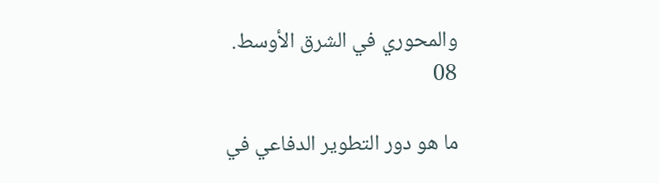والمحوري في الشرق الأوسط.
08

ما هو دور التطوير الدفاعي في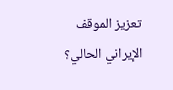تعزيز الموقف الإيراني الحالي؟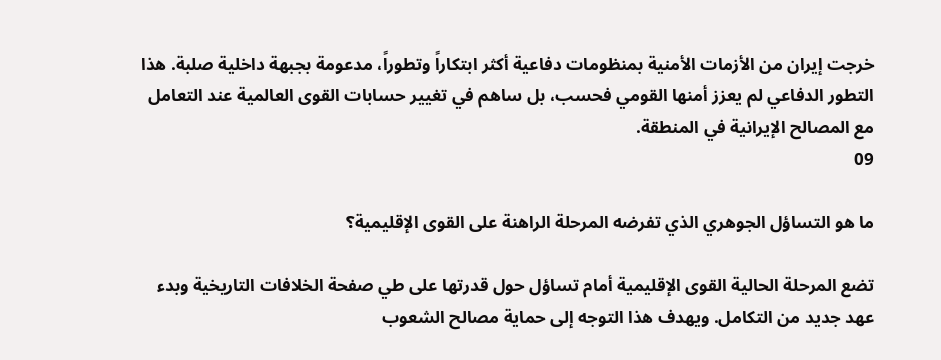خرجت إيران من الأزمات الأمنية بمنظومات دفاعية أكثر ابتكاراً وتطوراً، مدعومة بجبهة داخلية صلبة. هذا التطور الدفاعي لم يعزز أمنها القومي فحسب، بل ساهم في تغيير حسابات القوى العالمية عند التعامل مع المصالح الإيرانية في المنطقة.
09

ما هو التساؤل الجوهري الذي تفرضه المرحلة الراهنة على القوى الإقليمية؟

تضع المرحلة الحالية القوى الإقليمية أمام تساؤل حول قدرتها على طي صفحة الخلافات التاريخية وبدء عهد جديد من التكامل. ويهدف هذا التوجه إلى حماية مصالح الشعوب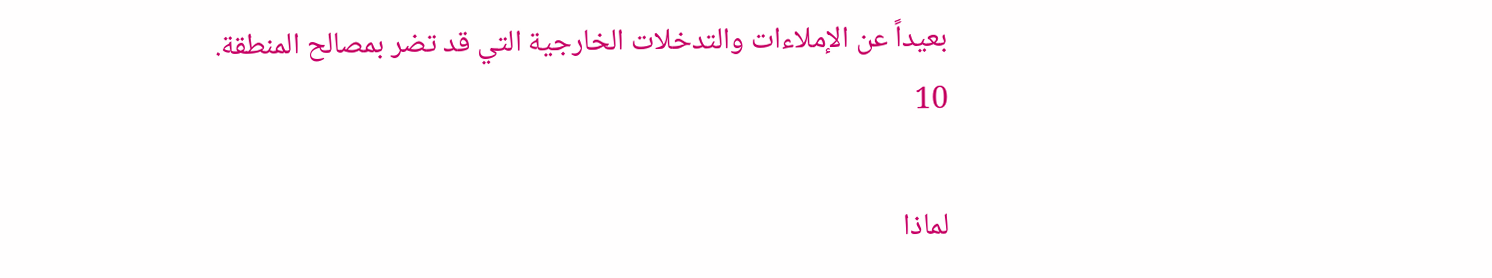بعيداً عن الإملاءات والتدخلات الخارجية التي قد تضر بمصالح المنطقة.
10

لماذا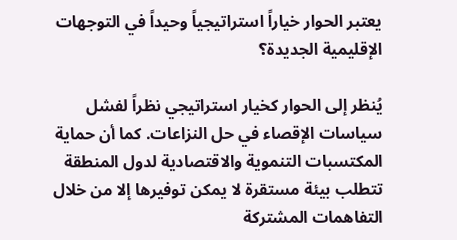يعتبر الحوار خياراً استراتيجياً وحيداً في التوجهات الإقليمية الجديدة؟

يُنظر إلى الحوار كخيار استراتيجي نظراً لفشل سياسات الإقصاء في حل النزاعات. كما أن حماية المكتسبات التنموية والاقتصادية لدول المنطقة تتطلب بيئة مستقرة لا يمكن توفيرها إلا من خلال التفاهمات المشتركة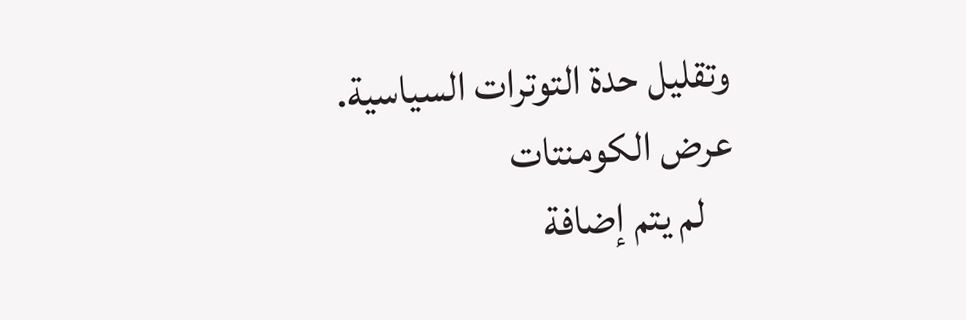وتقليل حدة التوترات السياسية.
عرض الكومنتات
    لم يتم إضافة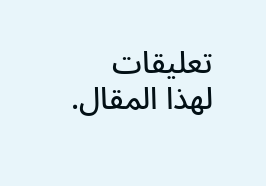تعليقات لهذا المقال.